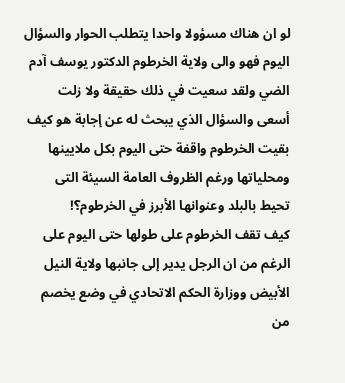لو ان هناك مسؤولا واحدا يتطلب الحوار والسؤال اليوم فهو والى ولاية الخرطوم الدكتور يوسف آدم الضي ولقد سعيت في ذلك حقيقة ولا زلت أسعى والسؤال الذي يبحث له عن إجابة هو كيف بقيت الخرطوم واقفة حتى اليوم بكل ملايينها ومحلياتها ورغم الظروف العامة السيئة التى تحيط بالبلد وعنوانها الأبرز في الخرطوم؟!
كيف تقف الخرطوم على طولها حتى اليوم على الرغم من ان الرجل يدير إلى جانبها ولاية النيل الأبيض ووزارة الحكم الاتحادي في وضع يخصم من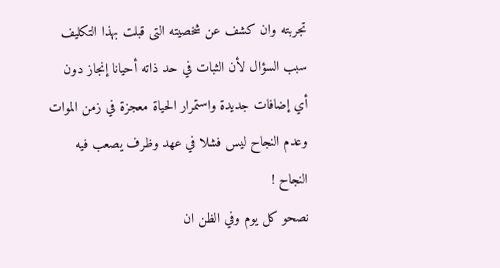تجربته وان كشف عن شخصيته التى قبلت بهذا التكليف
سبب السؤال لأن الثبات في حد ذاته أحيانا إنجاز دون أي إضافات جديدة واستمرار الحياة معجزة في زمن الموات وعدم النجاح ليس فشلا في عهد وظرف يصعب فيه النجاح !
نصحو كل يوم وفي الظن ان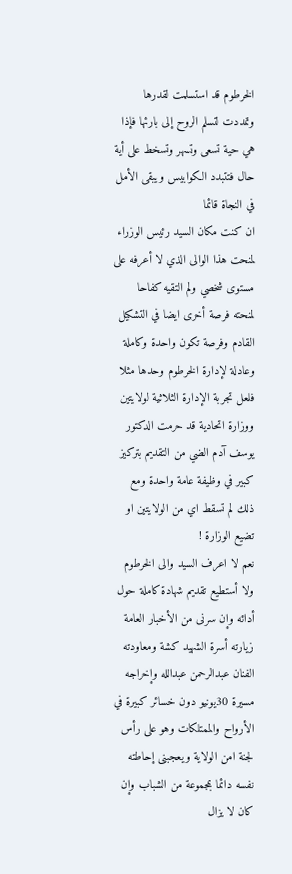الخرطوم قد استسلمت لقدرها وتمددت لتسلم الروح إلى بارئها فإذا هي حية تسعى وتسهر وتسخط على أية حال فتتبدد الكوابيس ويبقى الأمل في النجاة قائما
ان كنت مكان السيد رئيس الوزراء لمنحت هذا الوالى الذي لا أعرفه على مستوى شخصي ولم التقيه كفاحا لمنحته فرصة أخرى ايضا في التشكيل القادم وفرصة تكون واحدة وكاملة وعادلة لإدارة الخرطوم وحدها مثلا فلعل تجربة الإدارة الثلاثية لولايتين ووزارة اتحادية قد حرمت الدكتور يوسف آدم الضي من التقديم بتركيز كبير في وظيفة عامة واحدة ومع ذلك لم تسقط اي من الولايتين او تضيع الوزارة !
نعم لا اعرف السيد والى الخرطوم ولا أستطيع تقديم شهادة كاملة حول أدائه وإن سرنى من الأخبار العامة زيارته أسرة الشهيد كشة ومعاودته الفنان عبدالرحمن عبدالله وإخراجه مسيرة 30يونيو دون خسائر كبيرة في الأرواح والممتلكات وهو على رأس لجنة امن الولاية ويعجبنى إحاطته نفسه دائما بمجموعة من الشباب وإن كان لا يزال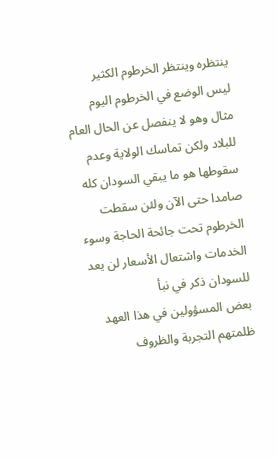ينتظره وينتظر الخرطوم الكثير
ليس الوضع في الخرطوم اليوم مثال وهو لا ينفصل عن الحال العام للبلاد ولكن تماسك الولاية وعدم سقوطها هو ما يبقي السودان كله صامدا حتى الآن ولئن سقطت الخرطوم تحت جائحة الحاجة وسوء الخدمات واشتعال الأسعار لن يعد للسودان ذكر في نبأ
بعض المسؤولين في هذا العهد ظلمتهم التجربة والظروف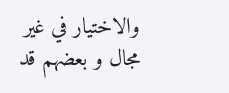والاختيار في غير مجال و بعضهم قد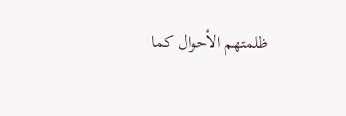ظلمتهم الأحوال كما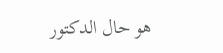هو حال الدكتور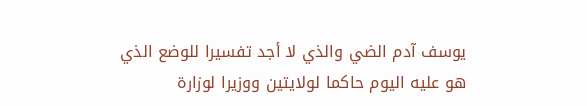يوسف آدم الضي والذي لا أجد تفسيرا للوضع الذي هو عليه اليوم حاكما لولايتين ووزيرا لوزارة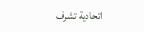اتحادية تشرف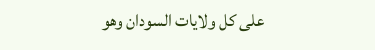على كل ولايات السودان وهو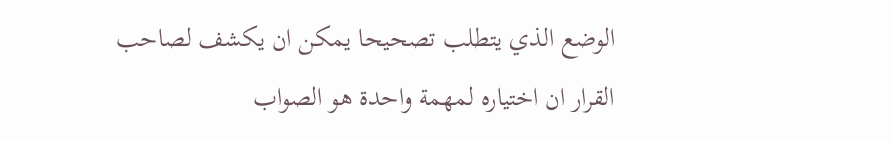الوضع الذي يتطلب تصحيحا يمكن ان يكشف لصاحب القرار ان اختياره لمهمة واحدة هو الصواب